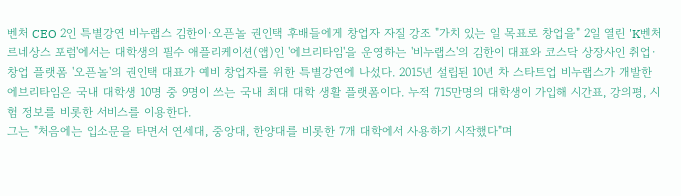벤처 CEO 2인 특별강연 비누랩스 김한이·오픈놀 권인택 후배들에게 창업자 자질 강조 "가치 있는 일 목표로 창업을" 2일 열린 'K벤처 르네상스 포럼'에서는 대학생의 필수 애플리케이션(앱)인 '에브리타임'을 운영하는 '비누랩스'의 김한이 대표와 코스닥 상장사인 취업·창업 플랫폼 '오픈놀'의 권인택 대표가 예비 창업자를 위한 특별강연에 나섰다. 2015년 설립된 10년 차 스타트업 비누랩스가 개발한 에브리타임은 국내 대학생 10명 중 9명이 쓰는 국내 최대 대학 생활 플랫폼이다. 누적 715만명의 대학생이 가입해 시간표, 강의평, 시험 정보를 비롯한 서비스를 이용한다.
그는 "처음에는 입소문을 타면서 연세대, 중앙대, 한양대를 비롯한 7개 대학에서 사용하기 시작했다"며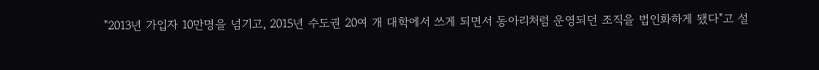"2013년 가입자 10만명을 넘기고, 2015년 수도권 20여 개 대학에서 쓰게 되면서 동아리처럼 운영되던 조직을 법인화하게 됐다"고 설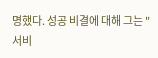명했다. 성공 비결에 대해 그는 "서비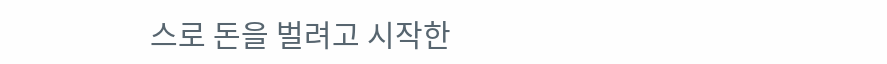스로 돈을 벌려고 시작한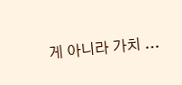게 아니라 가치 ...